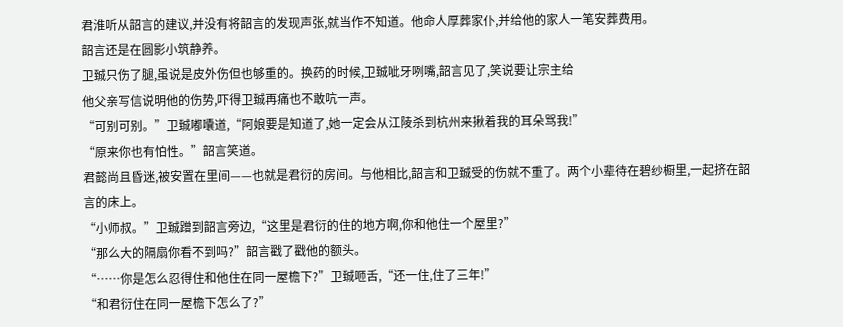君淮听从韶言的建议,并没有将韶言的发现声张,就当作不知道。他命人厚葬家仆,并给他的家人一笔安葬费用。
韶言还是在圆影小筑静养。
卫臹只伤了腿,虽说是皮外伤但也够重的。换药的时候,卫臹呲牙咧嘴,韶言见了,笑说要让宗主给
他父亲写信说明他的伤势,吓得卫臹再痛也不敢吭一声。
“可别可别。”卫臹嘟囔道,“阿娘要是知道了,她一定会从江陵杀到杭州来揪着我的耳朵骂我!”
“原来你也有怕性。”韶言笑道。
君懿尚且昏迷,被安置在里间——也就是君衍的房间。与他相比,韶言和卫臹受的伤就不重了。两个小辈待在碧纱橱里,一起挤在韶言的床上。
“小师叔。”卫臹蹭到韶言旁边,“这里是君衍的住的地方啊,你和他住一个屋里?”
“那么大的隔扇你看不到吗?”韶言戳了戳他的额头。
“……你是怎么忍得住和他住在同一屋檐下?”卫臹咂舌,“还一住,住了三年!”
“和君衍住在同一屋檐下怎么了?”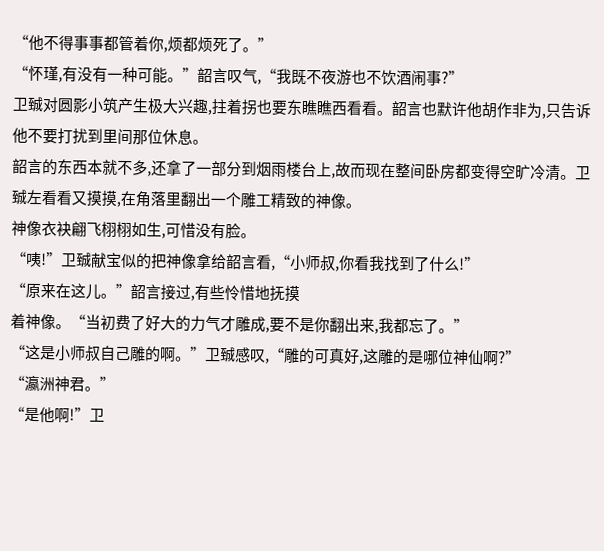“他不得事事都管着你,烦都烦死了。”
“怀瑾,有没有一种可能。”韶言叹气,“我既不夜游也不饮酒闹事?”
卫臹对圆影小筑产生极大兴趣,拄着拐也要东瞧瞧西看看。韶言也默许他胡作非为,只告诉他不要打扰到里间那位休息。
韶言的东西本就不多,还拿了一部分到烟雨楼台上,故而现在整间卧房都变得空旷冷清。卫臹左看看又摸摸,在角落里翻出一个雕工精致的神像。
神像衣袂翩飞栩栩如生,可惜没有脸。
“咦!”卫臹献宝似的把神像拿给韶言看,“小师叔,你看我找到了什么!”
“原来在这儿。”韶言接过,有些怜惜地抚摸
着神像。“当初费了好大的力气才雕成,要不是你翻出来,我都忘了。”
“这是小师叔自己雕的啊。”卫臹感叹,“雕的可真好,这雕的是哪位神仙啊?”
“瀛洲神君。”
“是他啊!”卫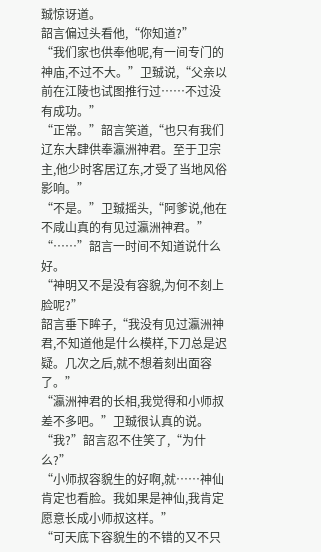臹惊讶道。
韶言偏过头看他,“你知道?”
“我们家也供奉他呢,有一间专门的神庙,不过不大。”卫臹说,“父亲以前在江陵也试图推行过……不过没有成功。”
“正常。”韶言笑道,“也只有我们辽东大肆供奉瀛洲神君。至于卫宗主,他少时客居辽东,才受了当地风俗影响。”
“不是。”卫臹摇头,“阿爹说,他在不咸山真的有见过瀛洲神君。”
“……”韶言一时间不知道说什么好。
“神明又不是没有容貌,为何不刻上脸呢?”
韶言垂下眸子,“我没有见过瀛洲神君,不知道他是什么模样,下刀总是迟疑。几次之后,就不想着刻出面容了。”
“瀛洲神君的长相,我觉得和小师叔差不多吧。”卫臹很认真的说。
“我?”韶言忍不住笑了,“为什么?”
“小师叔容貌生的好啊,就……神仙肯定也看脸。我如果是神仙,我肯定愿意长成小师叔这样。”
“可天底下容貌生的不错的又不只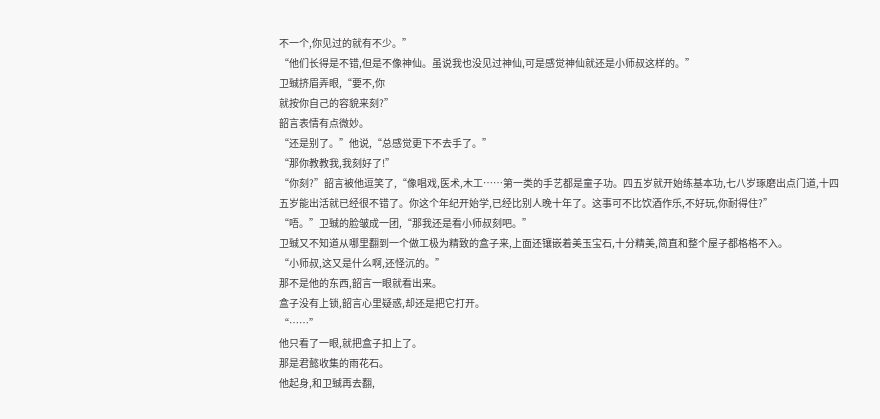不一个,你见过的就有不少。”
“他们长得是不错,但是不像神仙。虽说我也没见过神仙,可是感觉神仙就还是小师叔这样的。”
卫臹挤眉弄眼,“要不,你
就按你自己的容貌来刻?”
韶言表情有点微妙。
“还是别了。”他说,“总感觉更下不去手了。”
“那你教教我,我刻好了!”
“你刻?”韶言被他逗笑了,“像唱戏,医术,木工……第一类的手艺都是童子功。四五岁就开始练基本功,七八岁琢磨出点门道,十四五岁能出活就已经很不错了。你这个年纪开始学,已经比别人晚十年了。这事可不比饮酒作乐,不好玩,你耐得住?”
“唔。”卫臹的脸皱成一团,“那我还是看小师叔刻吧。”
卫臹又不知道从哪里翻到一个做工极为精致的盒子来,上面还镶嵌着美玉宝石,十分精美,简直和整个屋子都格格不入。
“小师叔,这又是什么啊,还怪沉的。”
那不是他的东西,韶言一眼就看出来。
盒子没有上锁,韶言心里疑惑,却还是把它打开。
“……”
他只看了一眼,就把盒子扣上了。
那是君懿收集的雨花石。
他起身,和卫臹再去翻,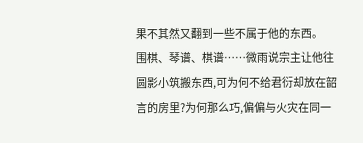果不其然又翻到一些不属于他的东西。
围棋、琴谱、棋谱……微雨说宗主让他往圆影小筑搬东西,可为何不给君衍却放在韶言的房里?为何那么巧,偏偏与火灾在同一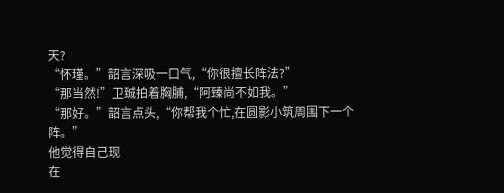天?
“怀瑾。”韶言深吸一口气,“你很擅长阵法?”
“那当然!”卫臹拍着胸脯,“阿臻尚不如我。”
“那好。”韶言点头,“你帮我个忙,在圆影小筑周围下一个阵。”
他觉得自己现
在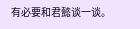有必要和君懿谈一谈。